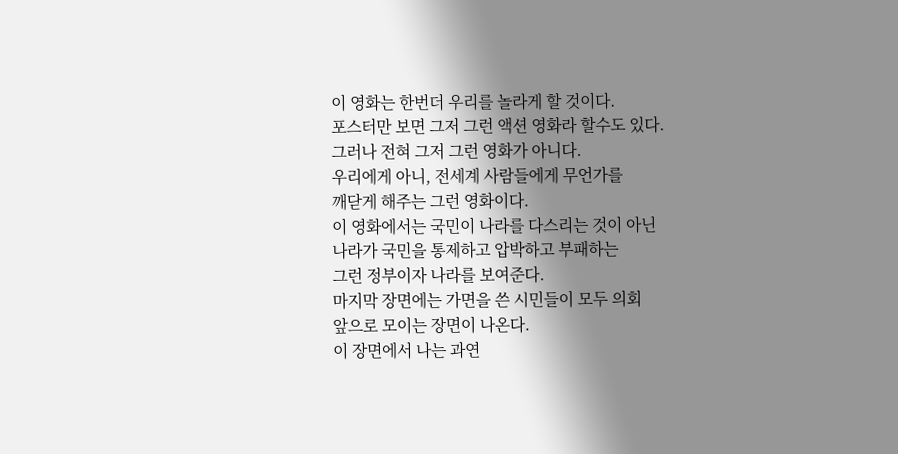이 영화는 한번더 우리를 놀라게 할 것이다.
포스터만 보면 그저 그런 액션 영화라 할수도 있다.
그러나 전혀 그저 그런 영화가 아니다.
우리에게 아니, 전세계 사람들에게 무언가를
깨닫게 해주는 그런 영화이다.
이 영화에서는 국민이 나라를 다스리는 것이 아닌
나라가 국민을 통제하고 압박하고 부패하는
그런 정부이자 나라를 보여준다.
마지막 장면에는 가면을 쓴 시민들이 모두 의회
앞으로 모이는 장면이 나온다.
이 장면에서 나는 과연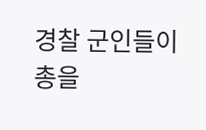경찰 군인들이 총을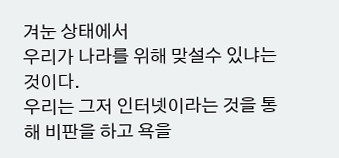겨눈 상태에서
우리가 나라를 위해 맞설수 있냐는 것이다.
우리는 그저 인터넷이라는 것을 통해 비판을 하고 욕을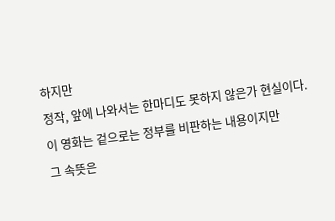하지만
정작, 앞에 나와서는 한마디도 못하지 않은가 현실이다.
이 영화는 겉으로는 정부를 비판하는 내용이지만
그 속뜻은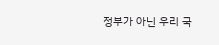정부가 아닌 우리 국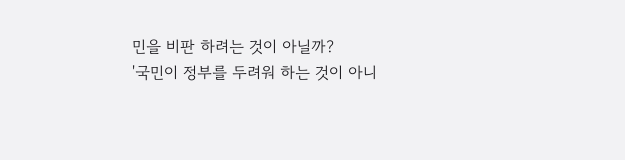민을 비판 하려는 것이 아닐까?
'국민이 정부를 두려워 하는 것이 아니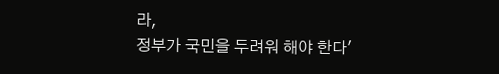라,
정부가 국민을 두려워 해야 한다'